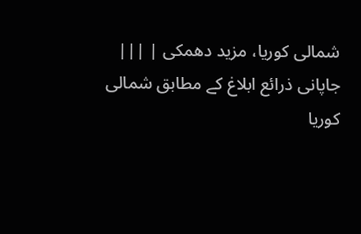شمالی کوریا، مزید دھمکی | |||
جاپانی ذرائع ابلاغ کے مطابق شمالی کوریا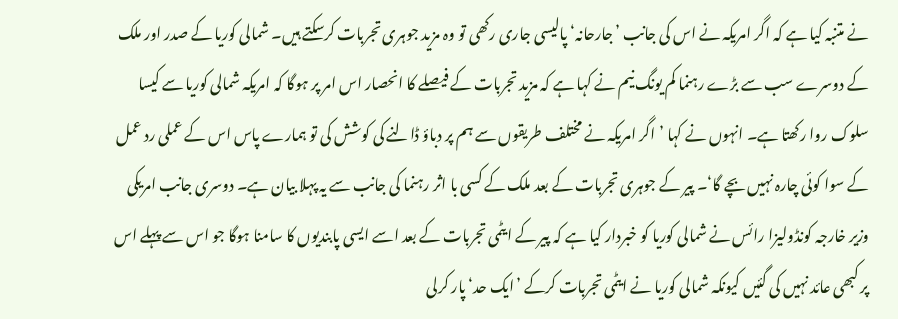نے متنبہ کیا ہے کہ اگر امریکہ نے اس کی جانب ’جارحانہ‘ پالیسی جاری رکھی تو وہ مزید جوہری تجربات کرسکتے ہیں۔ شمالی کوریا کے صدر اور ملک کے دوسرے سب سے بڑے رہنما کم یونگ نیم نے کہا ہے کہ مزید تجربات کے فیصلے کا انحصار اس امر پر ہوگا کہ امریکہ شمالی کوریا سے کیسا سلوک روا رکھتا ہے۔ انہوں نے کہا ’اگر امریکہ نے مختلف طریقوں سے ہم پر دباؤ ڈالنے کی کوشش کی تو ہمارے پاس اس کے عملی رد عمل کے سوا کوئی چارہ نہیں بچے گا‘۔ پیر کے جوہری تجربات کے بعد ملک کے کسی با اثر رہنما کی جانب سے یہ پہلا بیان ہے۔ دوسری جانب امریکی وزیر خارجہ کونڈولیزا رائس نے شمالی کوریا کو خبردار کیا ہے کہ پیر کے ایٹمی تجربات کے بعد اسے ایسی پابندیوں کا سامنا ہوگا جو اس سے پہلے اس پر کبھی عائد نہیں کی گئیں کیونکہ شمالی کوریا نے ایٹمی تجربات کرکے ’ایک حد‘ پار کرلی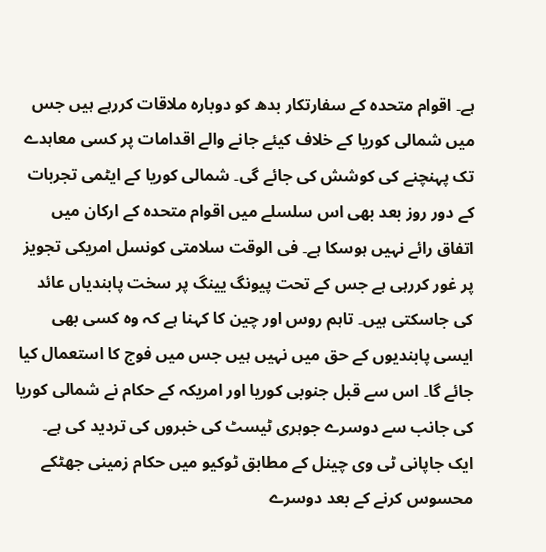ہے۔ اقوام متحدہ کے سفارتکار بدھ کو دوبارہ ملاقات کررہے ہیں جس میں شمالی کوریا کے خلاف کیئے جانے والے اقدامات پر کسی معاہدے تک پہنچنے کی کوشش کی جائے گی۔ شمالی کوریا کے ایٹمی تجربات کے دور روز بعد بھی اس سلسلے میں اقوام متحدہ کے ارکان میں اتفاق رائے نہیں ہوسکا ہے۔ فی الوقت سلامتی کونسل امریکی تجویز پر غور کررہی ہے جس کے تحت پیونگ یینگ پر سخت پابندیاں عائد کی جاسکتی ہیں۔ تاہم روس اور چین کا کہنا ہے کہ وہ کسی بھی ایسی پابندیوں کے حق میں نہیں ہیں جس میں فوج کا استعمال کیا جائے گا۔ اس سے قبل جنوبی کوریا اور امریکہ کے حکام نے شمالی کوریا کی جانب سے دوسرے جوہری ٹیسٹ کی خبروں کی تردید کی ہے۔
ایک جاپانی ٹی وی چینل کے مطابق ٹوکیو میں حکام زمینی جھٹکے محسوس کرنے کے بعد دوسرے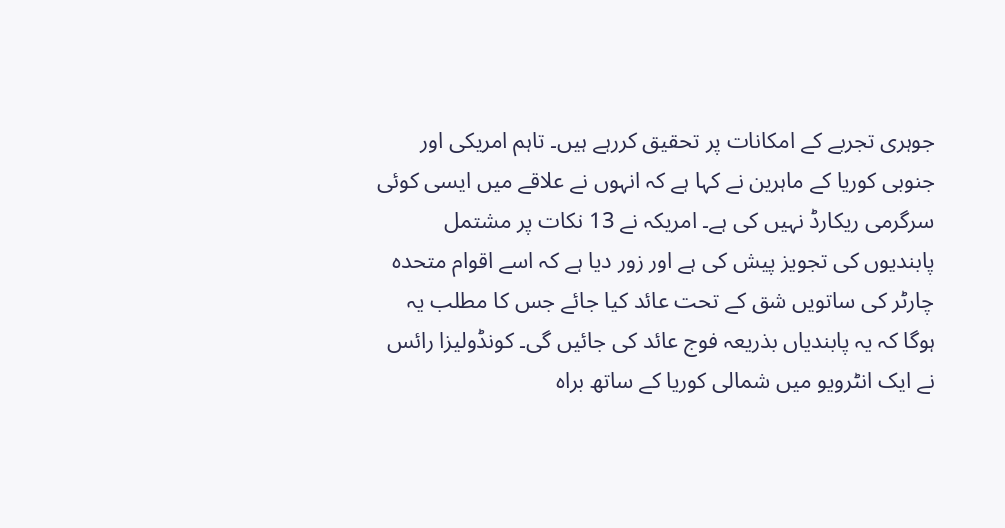جوہری تجربے کے امکانات پر تحقیق کررہے ہیں۔ تاہم امریکی اور جنوبی کوریا کے ماہرین نے کہا ہے کہ انہوں نے علاقے میں ایسی کوئی سرگرمی ریکارڈ نہیں کی ہے۔ امریکہ نے 13 نکات پر مشتمل پابندیوں کی تجویز پیش کی ہے اور زور دیا ہے کہ اسے اقوام متحدہ چارٹر کی ساتویں شق کے تحت عائد کیا جائے جس کا مطلب یہ ہوگا کہ یہ پابندیاں بذریعہ فوج عائد کی جائیں گی۔ کونڈولیزا رائس نے ایک انٹرویو میں شمالی کوریا کے ساتھ براہ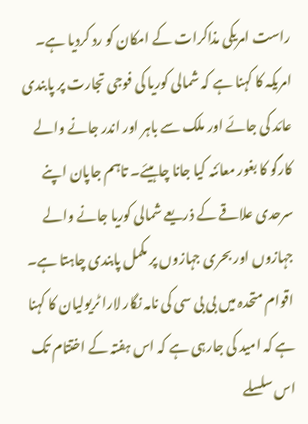راست امریکی مذاکرات کے امکان کو رد کردیا ہے۔
امریکہ کا کہنا ہے کہ شمالی کوریا کی فوجی تجارت پر پابندی عائد کی جائے اور ملک سے باہر اور اندر جانے والے کارگو کا بغور معائنہ کیا جانا چاہیئے۔ تاہم جاپان اپنے سرحدی علاقے کے ذریعے شمالی کوریا جانے والے جہازوں اور بحری جہازوں پر مکمل پابندی چاہتا ہے۔ اقوام متحدہ میں بی بی سی کی نامہ نگار لارا ٹریولیان کا کہنا ہے کہ امید کی جارہی ہے کہ اس ہفتہ کے اختتام تک اس سلسلے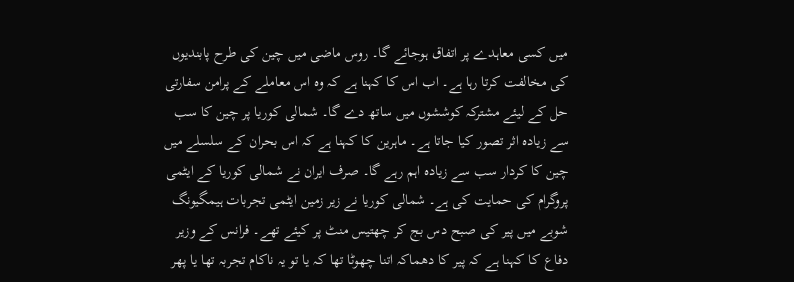میں کسی معاہدے پر اتفاق ہوجائے گا۔ روس ماضی میں چین کی طرح پابندیوں کی مخالفت کرتا رہا ہے۔ اب اس کا کہنا ہے کہ وہ اس معاملے کے پرامن سفارتی حل کے لیئے مشترکہ کوششوں میں ساتھ دے گا۔ شمالی کوریا پر چین کا سب سے زیادہ اثر تصور کیا جاتا ہے۔ ماہرین کا کہنا ہے کہ اس بحران کے سلسلے میں چین کا کردار سب سے زیادہ اہم رہے گا۔ صرف ایران نے شمالی کوریا کے ایٹمی پروگرام کی حمایت کی ہے۔ شمالی کوریا نے زیر زمین ایٹمی تجربات ہیمگیونگ شوبے میں پیر کی صبح دس بج کر چھتیس منٹ پر کیئے تھے۔ فرانس کے وزیر دفاع کا کہنا ہے کہ پیر کا دھماکہ اتنا چھوٹا تھا کہ یا تو یہ ناکام تجربہ تھا یا پھر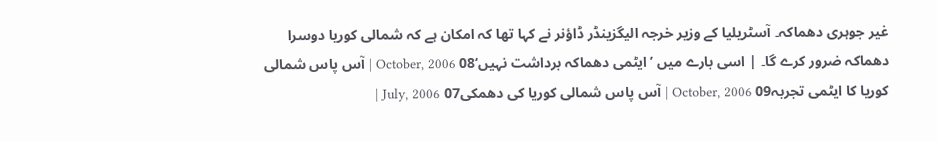غیر جوہری دھماکہ۔ آسٹریلیا کے وزیر خرجہ الیگزینڈر ڈاؤنر نے کہا تھا کہ امکان ہے کہ شمالی کوریا دوسرا دھماکہ ضرور کرے گا۔ | اسی بارے میں ’ایٹمی دھماکہ برداشت نہیں‘08 October, 2006 | آس پاس شمالی کوریا کا ایٹمی تجربہ09 October, 2006 | آس پاس شمالی کوریا کی دھمکی07 July, 2006 |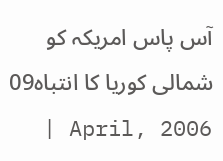آس پاس امریکہ کو شمالی کوریا کا انتباہ09 April, 2006 |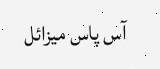آس پاس میزائل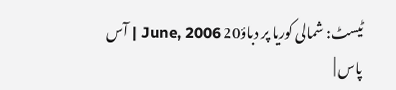ٹیسٹ: شمالی کوریا پر دباؤ20 June, 2006 | آس پاس |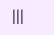|||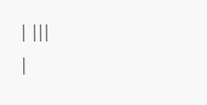| |||
|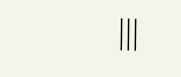|||